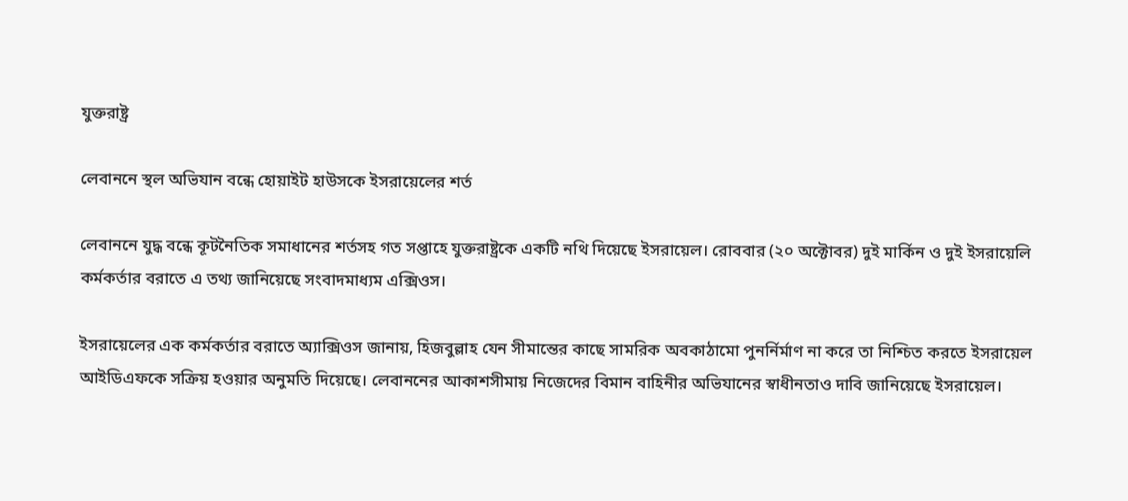যুক্তরাষ্ট্র

লেবাননে স্থল অভিযান বন্ধে হোয়াইট হাউসকে ইসরায়েলের শর্ত

লেবাননে যুদ্ধ বন্ধে কূটনৈতিক সমাধানের শর্তসহ গত সপ্তাহে যুক্তরাষ্ট্রকে একটি নথি দিয়েছে ইসরায়েল। রোববার (২০ অক্টোবর) দুই মার্কিন ও দুই ইসরায়েলি কর্মকর্তার বরাতে এ তথ্য জানিয়েছে সংবাদমাধ্যম এক্সিওস।

ইসরায়েলের এক কর্মকর্তার বরাতে অ্যাক্সিওস জানায়, হিজবুল্লাহ যেন সীমান্তের কাছে সামরিক অবকাঠামো পুনর্নির্মাণ না করে তা নিশ্চিত করতে ইসরায়েল আইডিএফকে সক্রিয় হওয়ার অনুমতি দিয়েছে। লেবাননের আকাশসীমায় নিজেদের বিমান বাহিনীর অভিযানের স্বাধীনতাও দাবি জানিয়েছে ইসরায়েল।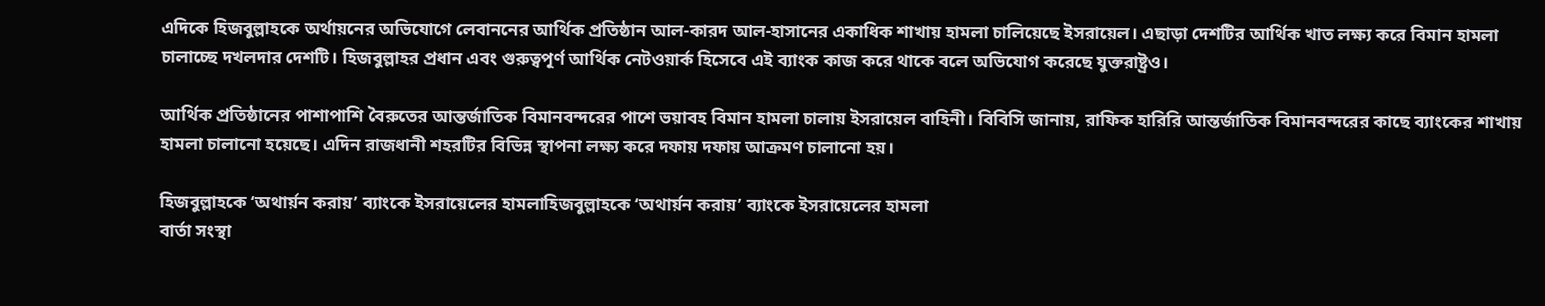এদিকে হিজবুল্লাহকে অর্থায়নের অভিযোগে লেবাননের আর্থিক প্রতিষ্ঠান আল-কারদ আল-হাসানের একাধিক শাখায় হামলা চালিয়েছে ইসরায়েল। এছাড়া দেশটির আর্থিক খাত লক্ষ্য করে বিমান হামলা চালাচ্ছে দখলদার দেশটি। হিজবুল্লাহর প্রধান এবং গুরুত্বপূর্ণ আর্থিক নেটওয়ার্ক হিসেবে এই ব্যাংক কাজ করে থাকে বলে অভিযোগ করেছে যুক্তরাষ্ট্রও।

আর্থিক প্রতিষ্ঠানের পাশাপাশি বৈরুতের আন্তর্জাতিক বিমানবন্দরের পাশে ভয়াবহ বিমান হামলা চালায় ইসরায়েল বাহিনী। বিবিসি জানায়, রাফিক হারিরি আন্তর্জাতিক বিমানবন্দরের কাছে ব্যাংকের শাখায় হামলা চালানো হয়েছে। এদিন রাজধানী শহরটির বিভিন্ন স্থাপনা লক্ষ্য করে দফায় দফায় আক্রমণ চালানো হয়।

হিজবুল্লাহকে ‘অথার্য়ন করায়’ ব্যাংকে ইসরায়েলের হামলাহিজবুল্লাহকে ‘অথার্য়ন করায়’ ব্যাংকে ইসরায়েলের হামলা
বার্তা সংস্থা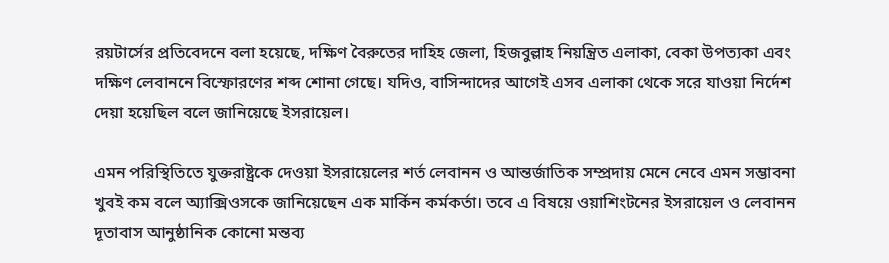রয়টার্সের প্রতিবেদনে বলা হয়েছে, দক্ষিণ বৈরুতের দাহিহ জেলা, হিজবুল্লাহ নিয়ন্ত্রিত এলাকা, বেকা উপত্যকা এবং দক্ষিণ লেবাননে বিস্ফোরণের শব্দ শোনা গেছে। যদিও, বাসিন্দাদের আগেই এসব এলাকা থেকে সরে যাওয়া নির্দেশ দেয়া হয়েছিল বলে জানিয়েছে ইসরায়েল।

এমন পরিস্থিতিতে যুক্তরাষ্ট্রকে দেওয়া ইসরায়েলের শর্ত লেবানন ও আন্তর্জাতিক সম্প্রদায় মেনে নেবে এমন সম্ভাবনা খুবই কম বলে অ্যাক্সিওসকে জানিয়েছেন এক মার্কিন কর্মকর্তা। তবে এ বিষয়ে ওয়াশিংটনের ইসরায়েল ও লেবানন দূতাবাস আনুষ্ঠানিক কোনো মন্তব্য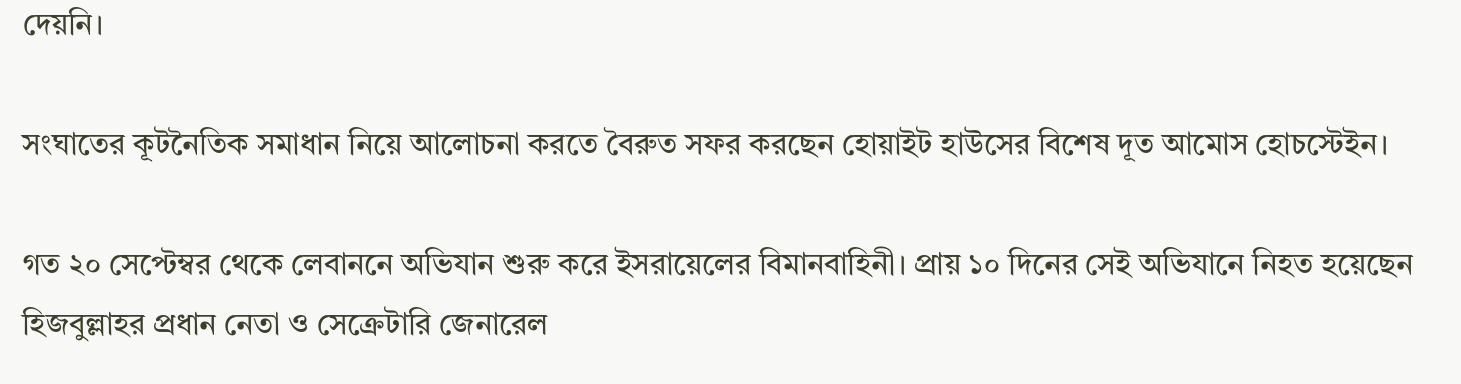দেয়নি।

সংঘাতের কূটনৈতিক সমাধান নিয়ে আলোচনা করতে বৈরুত সফর করছেন হোয়াইট হাউসের বিশেষ দূত আমোস হোচস্টেইন।

গত ২০ সেপ্টেম্বর থেকে লেবাননে অভিযান শুরু করে ইসরায়েলের বিমানবাহিনী। প্রায় ১০ দিনের সেই অভিযানে নিহত হয়েছেন হিজবুল্লাহর প্রধান নেতা ও সেক্রেটারি জেনারেল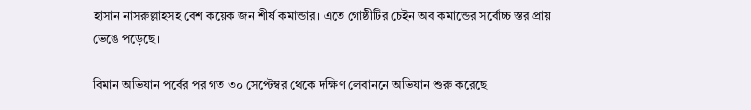হাসান নাসরুল্লাহসহ বেশ কয়েক জন শীর্ষ কমান্ডার। এতে গোষ্ঠীটির চেইন অব কমান্ডের সর্বোচ্চ স্তর প্রায় ভেঙে পড়েছে।

বিমান অভিযান পর্বের পর গত ৩০ সেপ্টেম্বর থেকে দক্ষিণ লেবাননে অভিযান শুরু করেছে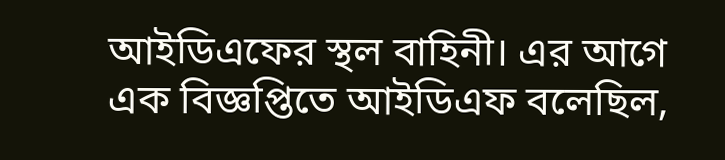আইডিএফের স্থল বাহিনী। এর আগে এক বিজ্ঞপ্তিতে আইডিএফ বলেছিল,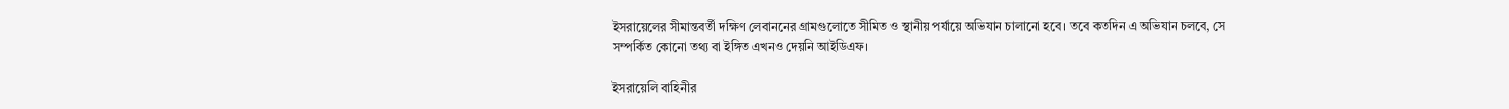ইসরায়েলের সীমান্তবর্তী দক্ষিণ লেবাননের গ্রামগুলোতে সীমিত ও স্থানীয় পর্যায়ে অভিযান চালানো হবে। তবে কতদিন এ অভিযান চলবে, সে সম্পর্কিত কোনো তথ্য বা ইঙ্গিত এখনও দেয়নি আইডিএফ।

ইসরায়েলি বাহিনীর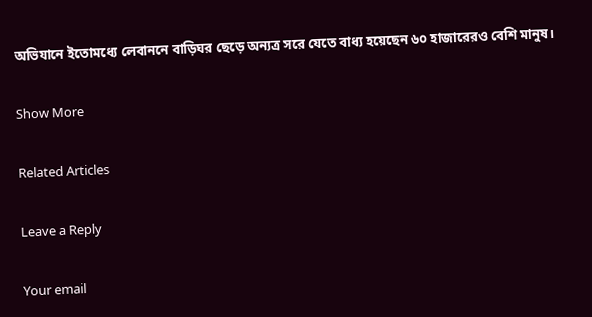অভিযানে ইতোমধ্যে লেবাননে বাড়িঘর ছেড়ে অন্যত্র সরে যেতে বাধ্য হয়েছেন ৬০ হাজারেরও বেশি মানুষ।

Show More

Related Articles

Leave a Reply

Your email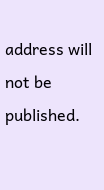address will not be published.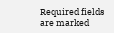Required fields are marked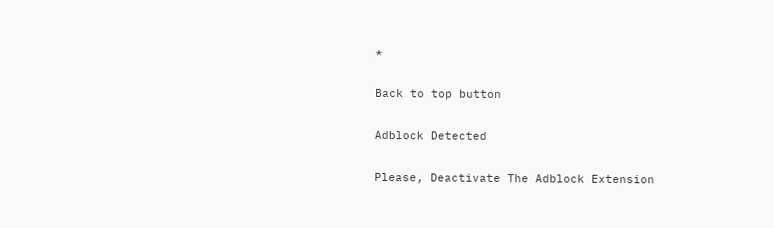*

Back to top button

Adblock Detected

Please, Deactivate The Adblock Extension